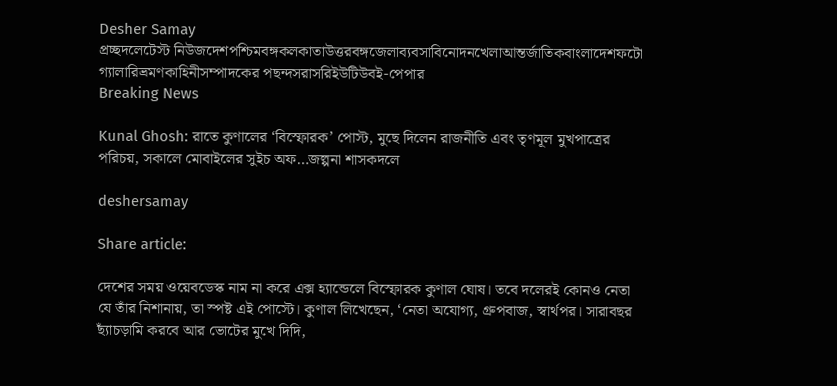Desher Samay
প্রচ্ছদলেটেস্ট নিউজদেশপশ্চিমবঙ্গকলকাতাউত্তরবঙ্গজেলাব্যবসাবিনোদনখেলাআন্তর্জাতিকবাংলাদেশফটো গ্যালারিভ্রমণকাহিনীসম্পাদকের পছন্দসরাসরিইউটিউবই-পেপার
Breaking News

Kunal Ghosh: রাতে কুণালের ‘বিস্ফোরক’ পোস্ট, মুছে দিলেন রাজনীতি এবং তৃণমূল মুখপাত্রের পরিচয়, সকালে মোবাইলের সুইচ অফ…জল্পনা শাসকদলে

deshersamay

Share article:

দেশের সময় ওয়েবডেস্ক নাম না করে এক্স হ্যান্ডেলে বিস্ফোরক কুণাল ঘোষ। তবে দলেরই কোনও নেতা যে তাঁর নিশানায়, তা স্পষ্ট এই পোস্টে। কুণাল লিখেছেন, ‘নেতা অযোগ্য, গ্রুপবাজ, স্বার্থপর। সারাবছর ছ্যাঁচড়ামি করবে আর ভোটের মুখে দিদি,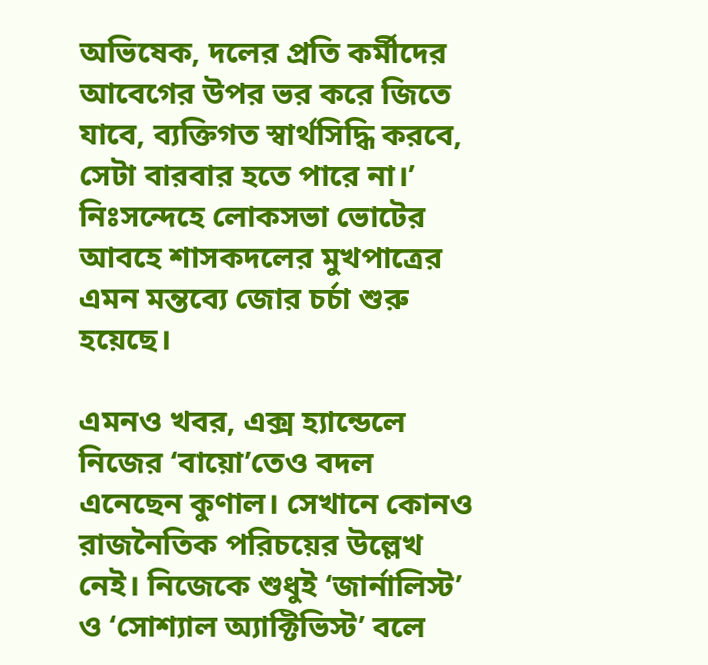অভিষেক, দলের প্রতি কর্মীদের আবেগের উপর ভর করে জিতে যাবে, ব্যক্তিগত স্বার্থসিদ্ধি করবে, সেটা বারবার হতে পারে না।’ নিঃসন্দেহে লোকসভা ভোটের আবহে শাসকদলের মুখপাত্রের এমন মন্তব্যে জোর চর্চা শুরু হয়েছে।

এমনও খবর, এক্স হ্যান্ডেলে নিজের ‘বায়ো’তেও বদল এনেছেন কুণাল। সেখানে কোনও রাজনৈতিক পরিচয়ের উল্লেখ নেই। নিজেকে শুধুই ‘জার্নালিস্ট’ ও ‘সোশ্যাল অ্যাক্টিভিস্ট’ বলে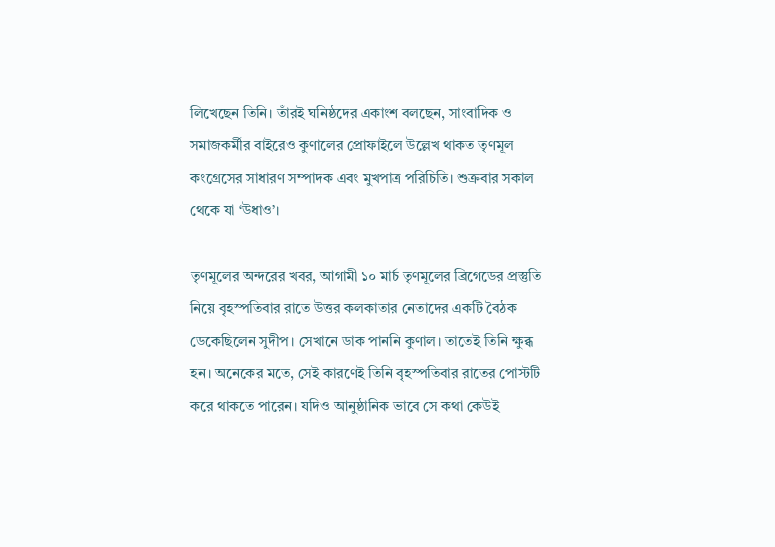লিখেছেন তিনি। তাঁরই ঘনিষ্ঠদের একাংশ বলছেন, সাংবাদিক ও সমাজকর্মীর বাইরেও কুণালের প্রোফাইলে উল্লেখ থাকত তৃণমূল কংগ্রেসের সাধারণ সম্পাদক এবং মুখপাত্র পরিচিতি। শুক্রবার সকাল থেকে যা ‘উধাও’।

তৃণমূলের অন্দরের খবর, আগামী ১০ মার্চ তৃণমূলের ব্রিগেডের প্রস্তুতি নিয়ে বৃহস্পতিবার রাতে উত্তর কলকাতার নেতাদের একটি বৈঠক ডেকেছিলেন সুদীপ। সেখানে ডাক পাননি কুণাল। তাতেই তিনি ক্ষুব্ধ হন। অনেকের মতে, সেই কারণেই তিনি বৃহস্পতিবার রাতের পোস্টটি করে থাকতে পারেন। যদিও আনুষ্ঠানিক ভাবে সে কথা কেউই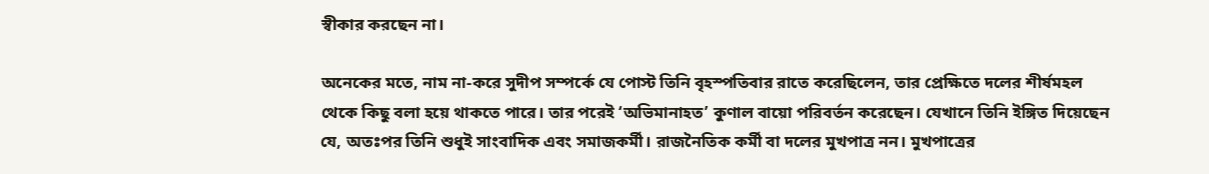স্বীকার করছেন না।

অনেকের মতে, নাম না-করে সুদীপ সম্পর্কে যে পোস্ট তিনি বৃহস্পতিবার রাতে করেছিলেন, তার প্রেক্ষিতে দলের শীর্ষমহল থেকে কিছু বলা হয়ে থাকতে পারে। তার পরেই ‘অভিমানাহত’ কুণাল বায়ো পরিবর্তন করেছেন। যেখানে তিনি ইঙ্গিত দিয়েছেন যে, অতঃপর তিনি শুধুই সাংবাদিক এবং সমাজকর্মী। রাজনৈতিক কর্মী বা দলের মুখপাত্র নন। মুখপাত্রের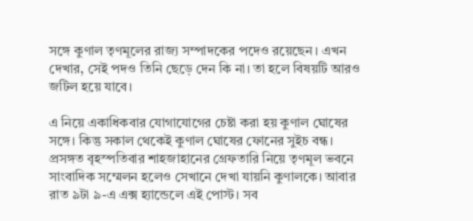সঙ্গে কুণাল তৃণমূলের রাজ্য সম্পাদকের পদেও রয়েছেন। এখন দেখার, সেই পদও তিনি ছেড়ে দেন কি না। তা হলে বিষয়টি আরও জটিল হয়ে যাবে।

এ নিয়ে একাধিকবার যোগাযোগের চেষ্টা করা হয় কুণাল ঘোষের সঙ্গে। কিন্তু সকাল থেকেই কুণাল ঘোষের ফোনের সুইচ বন্ধ। প্রসঙ্গত বৃহস্পতিবার শাহজাহানের গ্রেফতারি নিয়ে তৃণমূল ভবনে সাংবাদিক সম্মেলন হলেও সেখানে দেখা যায়নি কুণালকে। আবার রাত ৯টা ৯-এ এক্স হ্যান্ডেলে এই পোস্ট। সব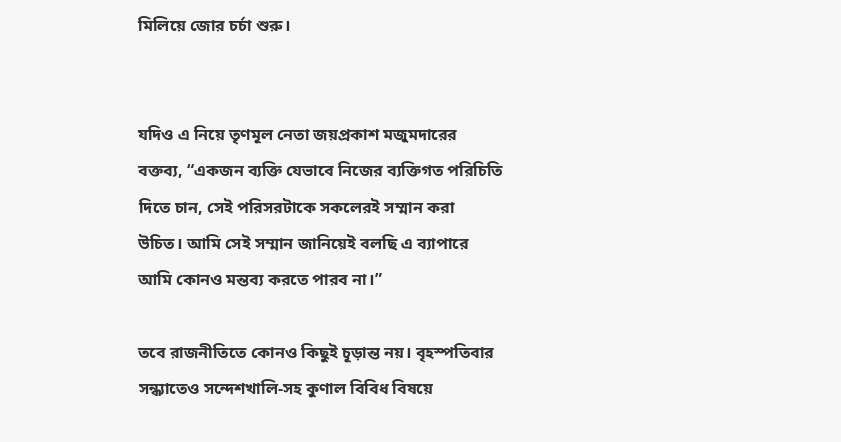মিলিয়ে জোর চর্চা শুরু।


যদিও এ নিয়ে তৃণমূল নেতা জয়প্রকাশ মজুমদারের বক্তব্য, “একজন ব্যক্তি যেভাবে নিজের ব্যক্তিগত পরিচিতি দিতে চান, সেই পরিসরটাকে সকলেরই সম্মান করা উচিত। আমি সেই সম্মান জানিয়েই বলছি এ ব্যাপারে আমি কোনও মন্তব্য করতে পারব না।”

তবে রাজনীতিতে কোনও কিছুই চূড়ান্ত নয়। বৃহস্পতিবার সন্ধ্যাতেও সন্দেশখালি-সহ কুণাল বিবিধ বিষয়ে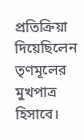প্রতিক্রিয়া দিয়েছিলেন তৃণমূলের মুখপাত্র হিসাবে।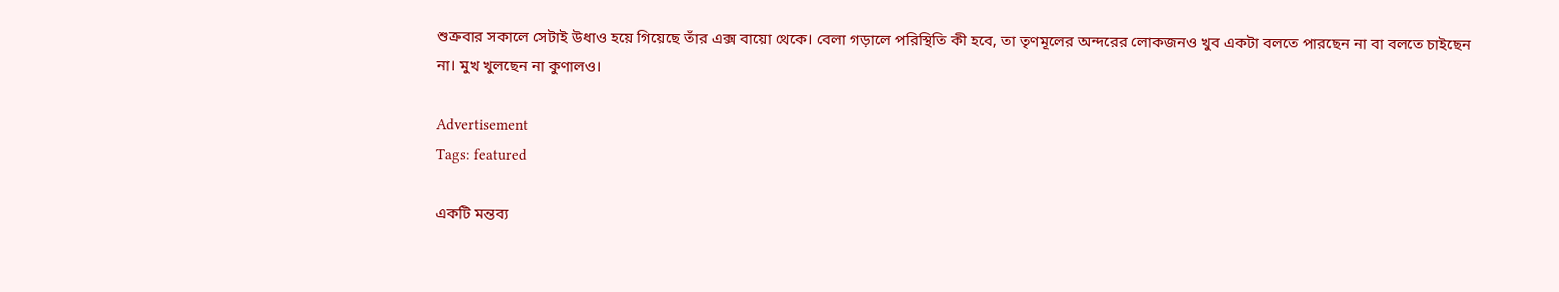শুক্রবার সকালে সেটাই উধাও হয়ে গিয়েছে তাঁর এক্স বায়ো থেকে। বেলা গড়ালে পরিস্থিতি কী হবে, তা তৃণমূলের অন্দরের লোকজনও খুব একটা বলতে পারছেন না বা বলতে চাইছেন না। মুখ খুলছেন না কুণালও।

Advertisement
Tags: featured

একটি মন্তব্য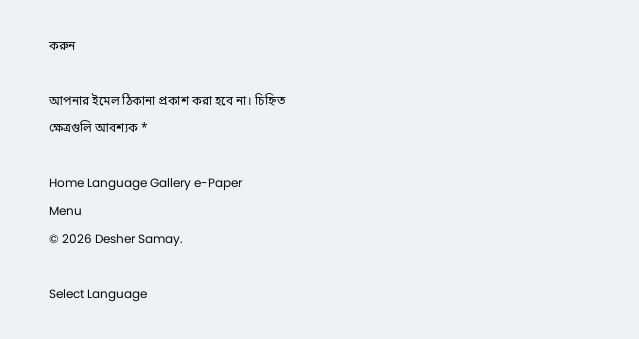করুন

আপনার ইমেল ঠিকানা প্রকাশ করা হবে না। চিহ্নিত ক্ষেত্রগুলি আবশ্যক *

Home Language Gallery e-Paper
Menu
© 2026 Desher Samay.

Select Language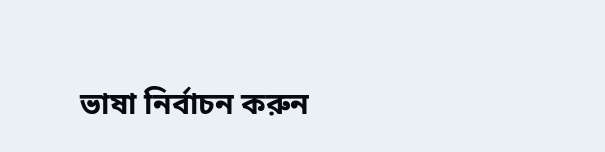ভাষা নির্বাচন করুন